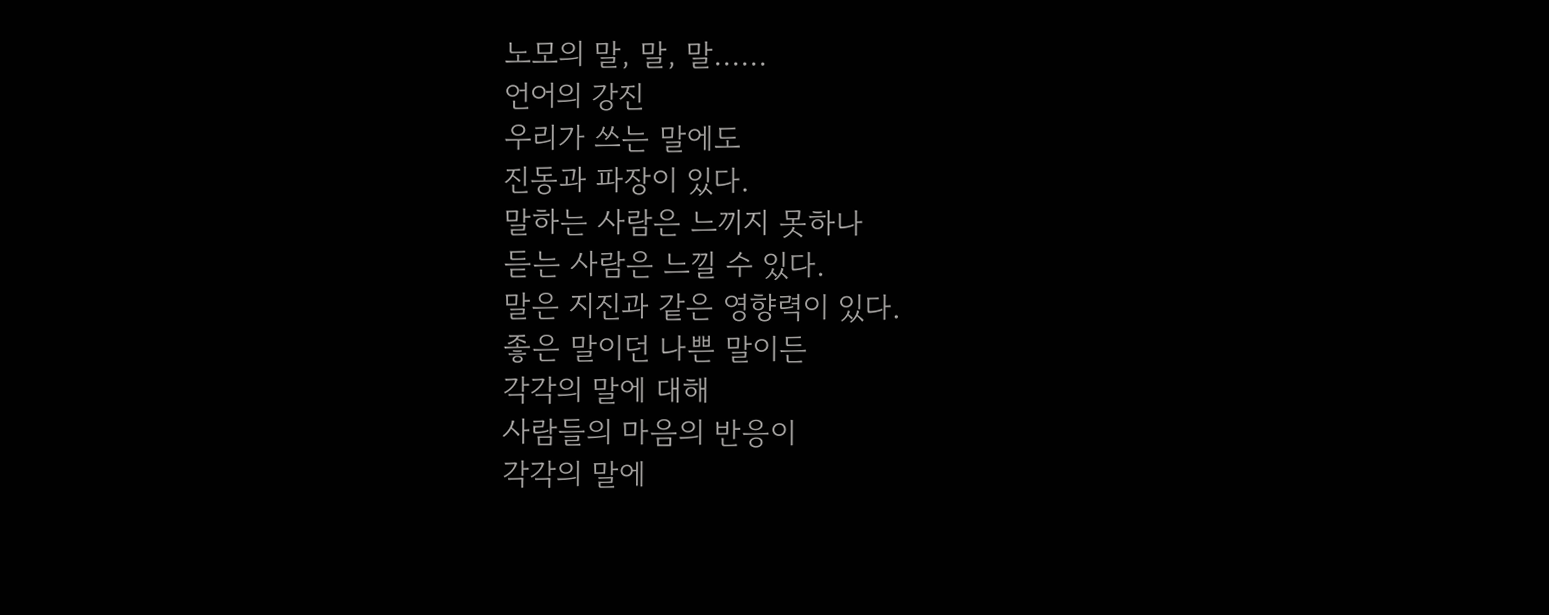노모의 말, 말, 말......
언어의 강진
우리가 쓰는 말에도
진동과 파장이 있다.
말하는 사람은 느끼지 못하나
듣는 사람은 느낄 수 있다.
말은 지진과 같은 영향력이 있다.
좋은 말이던 나쁜 말이든
각각의 말에 대해
사람들의 마음의 반응이
각각의 말에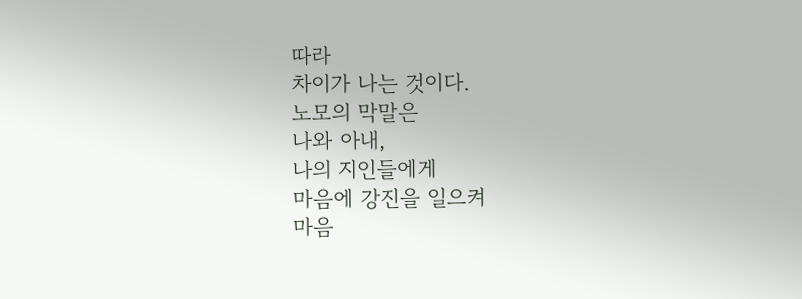따라
차이가 나는 것이다.
노모의 막말은
나와 아내,
나의 지인들에게
마음에 강진을 일으켜
마음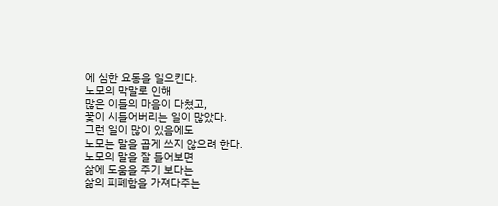에 심한 요동을 일으킨다.
노모의 막말로 인해
많은 이들의 마음이 다쳤고,
꽃이 시들어버리는 일이 많았다.
그런 일이 많이 있음에도
노모는 말을 곱게 쓰지 않으려 한다.
노모의 말을 잘 들어보면
삶에 도움을 주기 보다는
삶의 피폐함을 가져다주는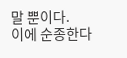말 뿐이다.
이에 순종한다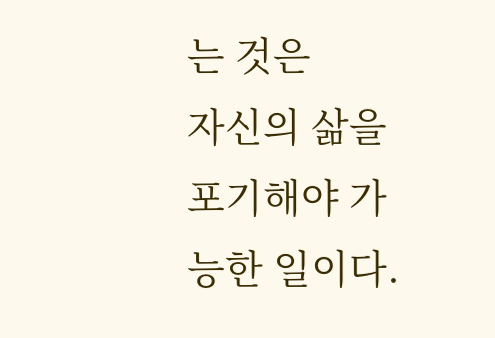는 것은
자신의 삶을 포기해야 가능한 일이다.